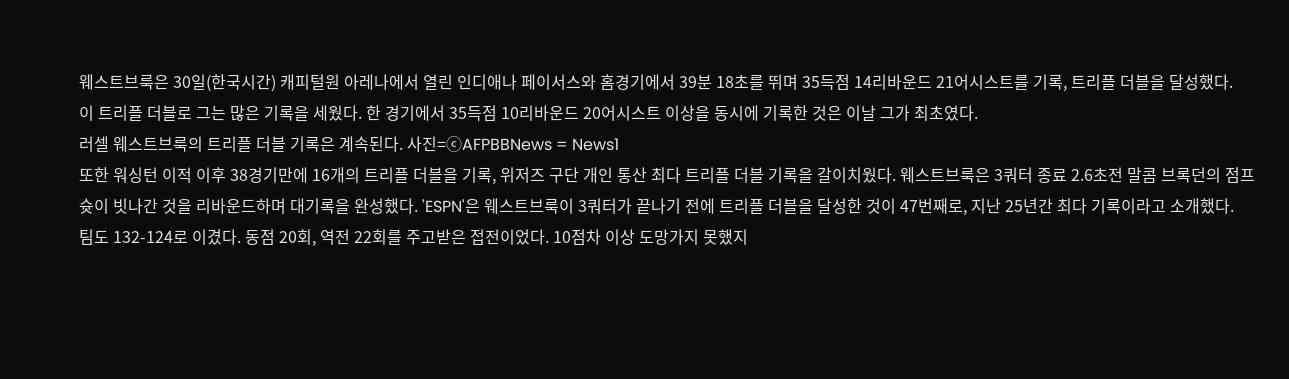웨스트브룩은 30일(한국시간) 캐피털원 아레나에서 열린 인디애나 페이서스와 홈경기에서 39분 18초를 뛰며 35득점 14리바운드 21어시스트를 기록, 트리플 더블을 달성했다.
이 트리플 더블로 그는 많은 기록을 세웠다. 한 경기에서 35득점 10리바운드 20어시스트 이상을 동시에 기록한 것은 이날 그가 최초였다.
러셀 웨스트브룩의 트리플 더블 기록은 계속된다. 사진=ⓒAFPBBNews = News1
또한 워싱턴 이적 이후 38경기만에 16개의 트리플 더블을 기록, 위저즈 구단 개인 통산 최다 트리플 더블 기록을 갈이치웠다. 웨스트브룩은 3쿼터 종료 2.6초전 말콤 브록던의 점프슛이 빗나간 것을 리바운드하며 대기록을 완성했다. 'ESPN'은 웨스트브룩이 3쿼터가 끝나기 전에 트리플 더블을 달성한 것이 47번째로, 지난 25년간 최다 기록이라고 소개했다.
팀도 132-124로 이겼다. 동점 20회, 역전 22회를 주고받은 접전이었다. 10점차 이상 도망가지 못했지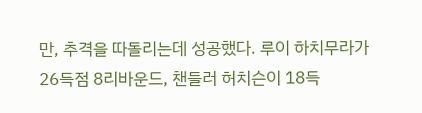만, 추격을 따돌리는데 성공했다. 루이 하치무라가 26득점 8리바운드, 챈들러 허치슨이 18득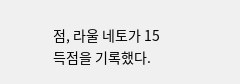점, 라울 네토가 15득점을 기록했다.